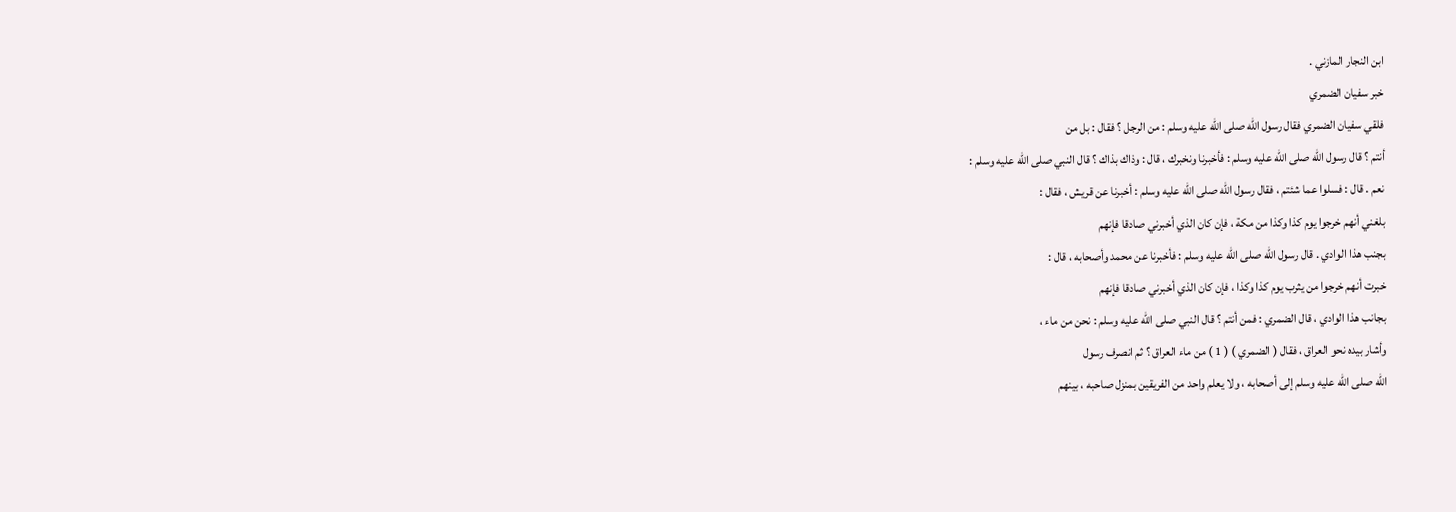ابن النجار المازني .
خبر سفيان الضمري
فلقي سفيان الضمري فقال رسول الله صلى الله عليه وسلم : من الرجل ؟ فقال : بل من
أنتم ؟ قال رسول الله صلى الله عليه وسلم : فأخبرنا ونخبرك ، قال : وذاك بذاك ؟ قال النبي صلى الله عليه وسلم :
نعم . قال : فسلوا عما شئتم ، فقال رسول الله صلى الله عليه وسلم : أخبرنا عن قريش ، فقال :
بلغني أنهم خرجوا يوم كذا وكذا من مكة ، فإن كان الذي أخبرني صادقا فإنهم
بجنب هذا الوادي . قال رسول الله صلى الله عليه وسلم : فأخبرنا عن محمد وأصحابه ، قال :
خبرت أنهم خرجوا من يثرب يوم كذا وكذا ، فإن كان الذي أخبرني صادقا فإنهم
بجانب هذا الوادي ، قال الضمري : فمن أنتم ؟ قال النبي صلى الله عليه وسلم : نحن من ماء ،
وأشار بيده نحو العراق ، فقال ( الضمري ) ( 1 ) من ماء العراق ؟ ثم انصرف رسول
الله صلى الله عليه وسلم إلى أصحابه ، ولا يعلم واحد من الفريقين بمنزل صاحبه ، بينهم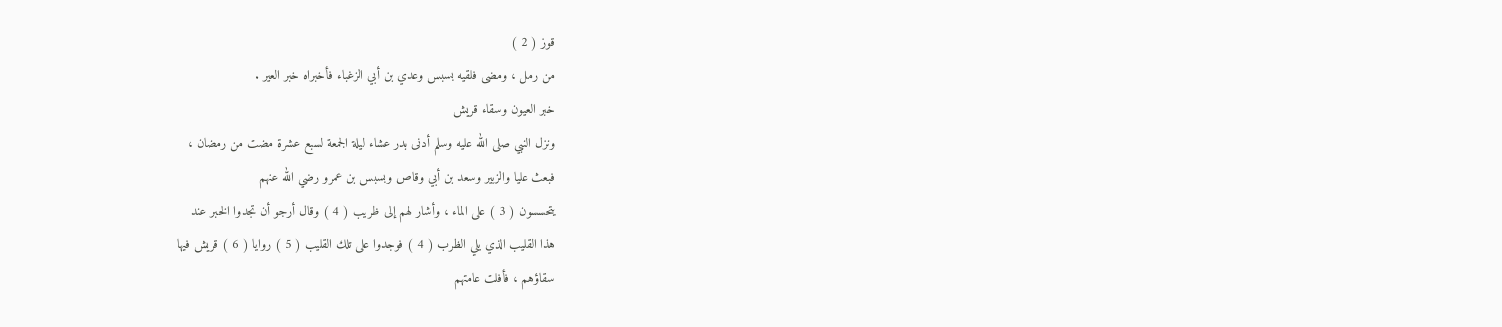قوز ( 2 )
من رمل ، ومضى فلقيه بسبس وعدي بن أبي الزغباء فأخبراه خبر العير .
خبر العيون وسقاء قريش
ونزل النبي صلى الله عليه وسلم أدنى بدر عشاء ليلة الجمعة لسبع عشرة مضت من رمضان ،
فبعث عليا والزبير وسعد بن أبي وقاص وبسبس بن عمرو رضي الله عنهم
يتحسسون ( 3 ) على الماء ، وأشار لهم إلى ظريب ( 4 ) وقال أرجو أن تجدوا الخبر عند
هذا القليب الذي يلي الظرب ( 4 ) فوجدوا على تلك القليب ( 5 ) روايا ( 6 ) قريش فيها
سقاؤهم ، فأفلت عامتهم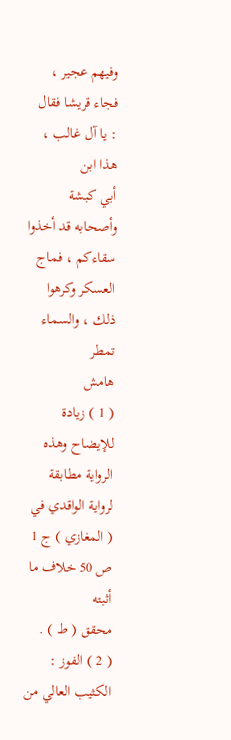وفيهم عجير ، فجاء قريشا فقال : يا آل غالب ، هذا ابن
أبي كبشة وأصحابه قد أخذوا سقاءكم ، فماج العسكر وكرهوا ذلك ، والسماء تمطر
هامش
( 1 ) زيادة للإيضاح وهذه الرواية مطابقة لرواية الواقدي في ( المغازي ) ج 1 ص 50 خلاف ما أثبته
محقق ( ط ) .
( 2 ) الفوز : الكثيب العالي من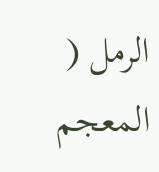الرمل ( المعجم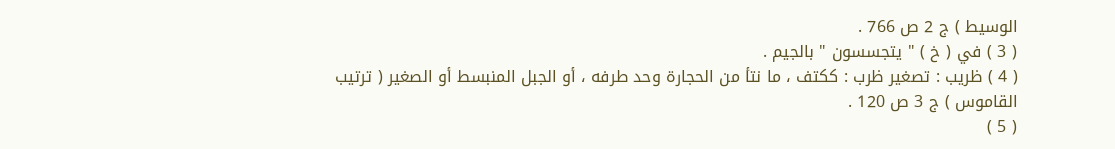الوسيط ) ج 2 ص 766 .
( 3 ) في ( خ ) " يتجسسون " بالجيم .
( 4 ) ظريب : تصغير ظرب : ككتف ، ما نتأ من الحجارة وحد طرفه ، أو الجبل المنبسط أو الصغير ( ترتيب
القاموس ) ج 3 ص 120 .
( 5 )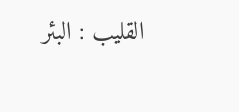القليب : البئر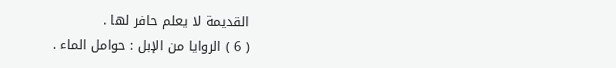القديمة لا يعلم حافر لها .
( 6 ) الروايا من الإبل : حوامل الماء .